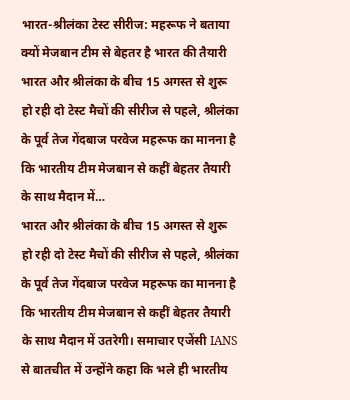भारत-श्रीलंका टेस्ट सीरीज: महरूफ ने बताया क्यों मेजबान टीम से बेहतर है भारत की तैयारी
भारत और श्रीलंका के बीच 15 अगस्त से शुरू हो रही दो टेस्ट मैचों की सीरीज से पहले, श्रीलंका के पूर्व तेज गेंदबाज परवेज महरूफ का मानना है कि भारतीय टीम मेजबान से कहीं बेहतर तैयारी के साथ मैदान में…
भारत और श्रीलंका के बीच 15 अगस्त से शुरू हो रही दो टेस्ट मैचों की सीरीज से पहले, श्रीलंका के पूर्व तेज गेंदबाज परवेज महरूफ का मानना है कि भारतीय टीम मेजबान से कहीं बेहतर तैयारी के साथ मैदान में उतरेगी। समाचार एजेंसी IANS से बातचीत में उन्होंने कहा कि भले ही भारतीय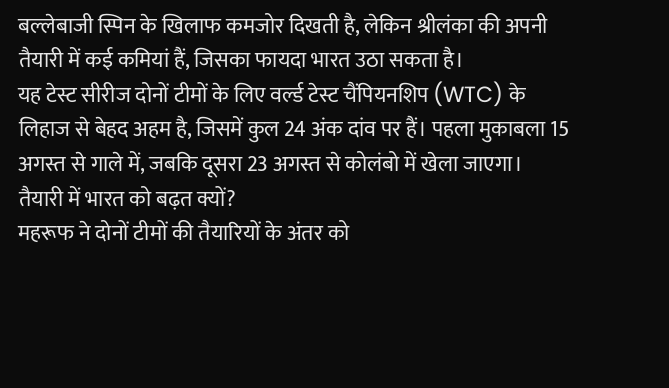बल्लेबाजी स्पिन के खिलाफ कमजोर दिखती है, लेकिन श्रीलंका की अपनी तैयारी में कई कमियां हैं, जिसका फायदा भारत उठा सकता है।
यह टेस्ट सीरीज दोनों टीमों के लिए वर्ल्ड टेस्ट चैंपियनशिप (WTC) के लिहाज से बेहद अहम है, जिसमें कुल 24 अंक दांव पर हैं। पहला मुकाबला 15 अगस्त से गाले में, जबकि दूसरा 23 अगस्त से कोलंबो में खेला जाएगा।
तैयारी में भारत को बढ़त क्यों?
महरूफ ने दोनों टीमों की तैयारियों के अंतर को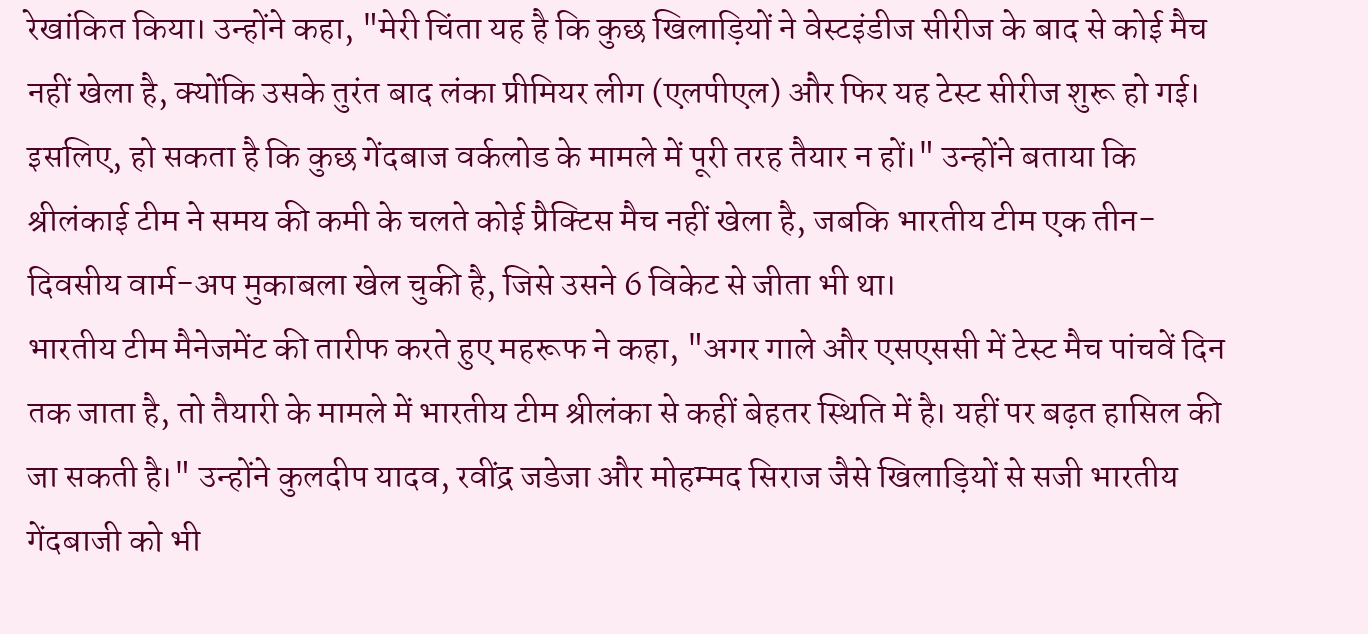रेखांकित किया। उन्होंने कहा, "मेरी चिंता यह है कि कुछ खिलाड़ियों ने वेस्टइंडीज सीरीज के बाद से कोई मैच नहीं खेला है, क्योंकि उसके तुरंत बाद लंका प्रीमियर लीग (एलपीएल) और फिर यह टेस्ट सीरीज शुरू हो गई। इसलिए, हो सकता है कि कुछ गेंदबाज वर्कलोड के मामले में पूरी तरह तैयार न हों।" उन्होंने बताया कि श्रीलंकाई टीम ने समय की कमी के चलते कोई प्रैक्टिस मैच नहीं खेला है, जबकि भारतीय टीम एक तीन-दिवसीय वार्म-अप मुकाबला खेल चुकी है, जिसे उसने 6 विकेट से जीता भी था।
भारतीय टीम मैनेजमेंट की तारीफ करते हुए महरूफ ने कहा, "अगर गाले और एसएससी में टेस्ट मैच पांचवें दिन तक जाता है, तो तैयारी के मामले में भारतीय टीम श्रीलंका से कहीं बेहतर स्थिति में है। यहीं पर बढ़त हासिल की जा सकती है।" उन्होंने कुलदीप यादव, रवींद्र जडेजा और मोहम्मद सिराज जैसे खिलाड़ियों से सजी भारतीय गेंदबाजी को भी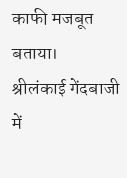काफी मजबूत बताया।
श्रीलंकाई गेंदबाजी में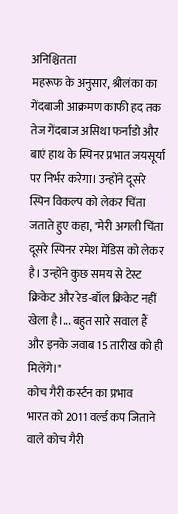अनिश्चितता
महरूफ के अनुसार, श्रीलंका का गेंदबाजी आक्रमण काफी हद तक तेज गेंदबाज असिथा फर्नांडो और बाएं हाथ के स्पिनर प्रभात जयसूर्या पर निर्भर करेगा। उन्होंने दूसरे स्पिन विकल्प को लेकर चिंता जताते हुए कहा, "मेरी अगली चिंता दूसरे स्पिनर रमेश मेंडिस को लेकर है। उन्होंने कुछ समय से टेस्ट क्रिकेट और रेड-बॉल क्रिकेट नहीं खेला है।... बहुत सारे सवाल हैं और इनके जवाब 15 तारीख को ही मिलेंगे।"
कोच गैरी कर्स्टन का प्रभाव
भारत को 2011 वर्ल्ड कप जिताने वाले कोच गैरी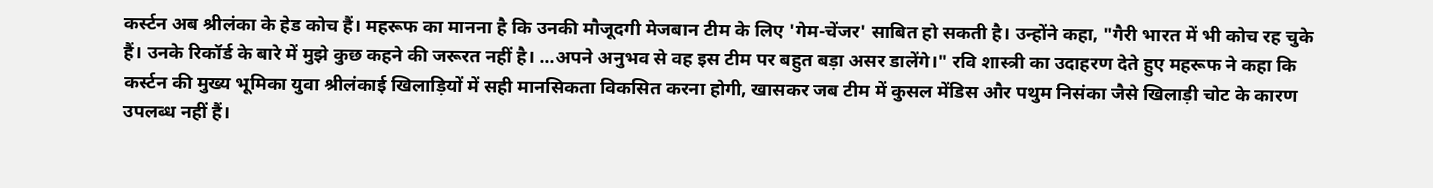कर्स्टन अब श्रीलंका के हेड कोच हैं। महरूफ का मानना है कि उनकी मौजूदगी मेजबान टीम के लिए 'गेम-चेंजर' साबित हो सकती है। उन्होंने कहा, "गैरी भारत में भी कोच रह चुके हैं। उनके रिकॉर्ड के बारे में मुझे कुछ कहने की जरूरत नहीं है। ...अपने अनुभव से वह इस टीम पर बहुत बड़ा असर डालेंगे।" रवि शास्त्री का उदाहरण देते हुए महरूफ ने कहा कि कर्स्टन की मुख्य भूमिका युवा श्रीलंकाई खिलाड़ियों में सही मानसिकता विकसित करना होगी, खासकर जब टीम में कुसल मेंडिस और पथुम निसंका जैसे खिलाड़ी चोट के कारण उपलब्ध नहीं हैं।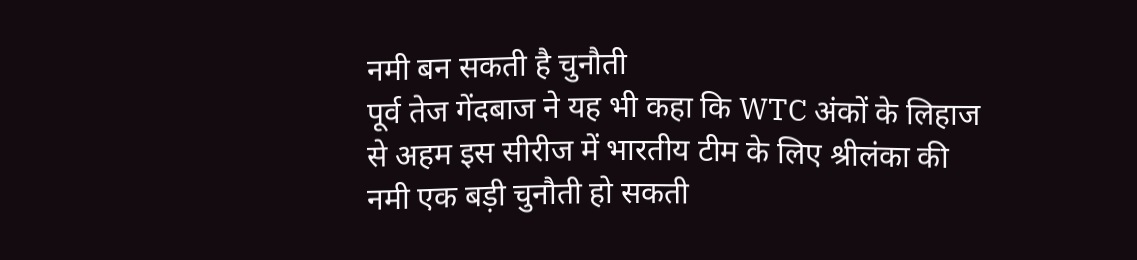नमी बन सकती है चुनौती
पूर्व तेज गेंदबाज ने यह भी कहा कि WTC अंकों के लिहाज से अहम इस सीरीज में भारतीय टीम के लिए श्रीलंका की नमी एक बड़ी चुनौती हो सकती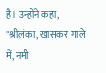है। उन्होंने कहा, "श्रीलंका, खासकर गाले में, नमी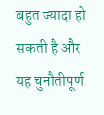बहुत ज्यादा हो सकती है और यह चुनौतीपूर्ण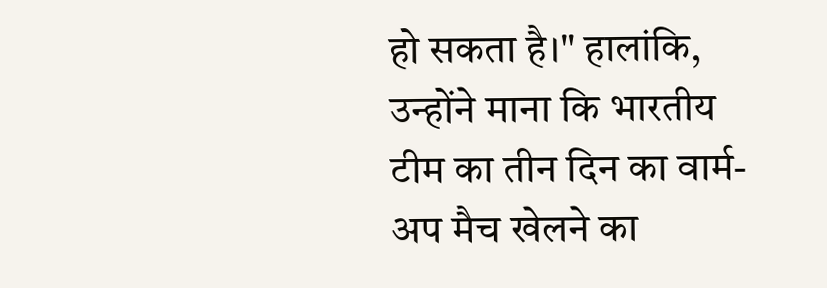हो सकता है।" हालांकि, उन्होंने माना कि भारतीय टीम का तीन दिन का वार्म-अप मैच खेलने का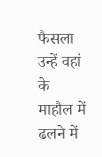फैसला उन्हें वहां के माहौल में ढलने में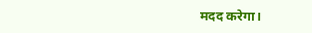मदद करेगा।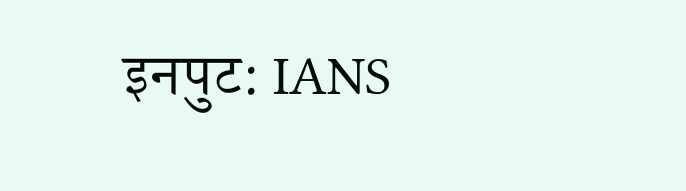इनपुट: IANS